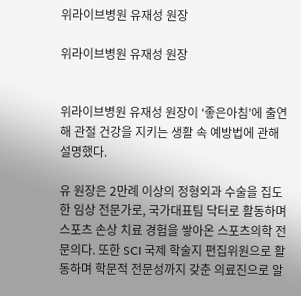위라이브병원 유재성 원장

위라이브병원 유재성 원장


위라이브병원 유재성 원장이 ‘좋은아침’에 출연해 관절 건강을 지키는 생활 속 예방법에 관해 설명했다.

유 원장은 2만례 이상의 정형외과 수술을 집도한 임상 전문가로, 국가대표팀 닥터로 활동하며 스포츠 손상 치료 경험을 쌓아온 스포츠의학 전문의다. 또한 SCI 국제 학술지 편집위원으로 활동하며 학문적 전문성까지 갖춘 의료진으로 알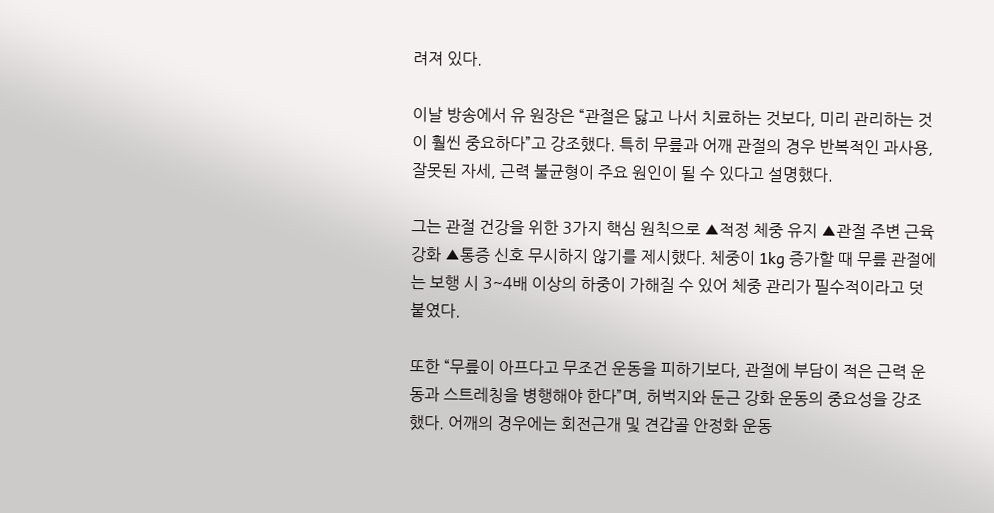려져 있다.

이날 방송에서 유 원장은 “관절은 닳고 나서 치료하는 것보다, 미리 관리하는 것이 훨씬 중요하다”고 강조했다. 특히 무릎과 어깨 관절의 경우 반복적인 과사용, 잘못된 자세, 근력 불균형이 주요 원인이 될 수 있다고 설명했다.

그는 관절 건강을 위한 3가지 핵심 원칙으로 ▲적정 체중 유지 ▲관절 주변 근육 강화 ▲통증 신호 무시하지 않기를 제시했다. 체중이 1kg 증가할 때 무릎 관절에는 보행 시 3~4배 이상의 하중이 가해질 수 있어 체중 관리가 필수적이라고 덧붙였다.

또한 “무릎이 아프다고 무조건 운동을 피하기보다, 관절에 부담이 적은 근력 운동과 스트레칭을 병행해야 한다”며, 허벅지와 둔근 강화 운동의 중요성을 강조했다. 어깨의 경우에는 회전근개 및 견갑골 안정화 운동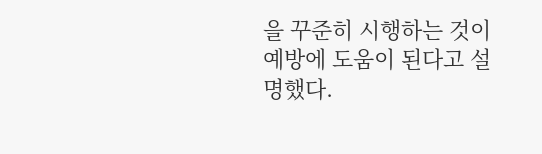을 꾸준히 시행하는 것이 예방에 도움이 된다고 설명했다.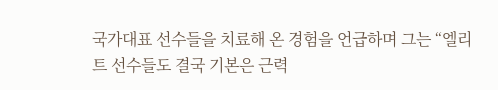국가대표 선수들을 치료해 온 경험을 언급하며 그는 “엘리트 선수들도 결국 기본은 근력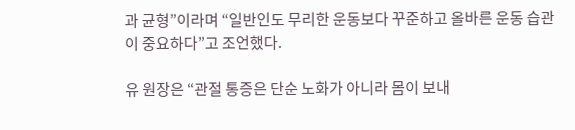과 균형”이라며 “일반인도 무리한 운동보다 꾸준하고 올바른 운동 습관이 중요하다”고 조언했다.

유 원장은 “관절 통증은 단순 노화가 아니라 몸이 보내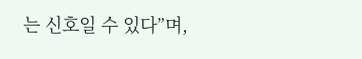는 신호일 수 있다”며,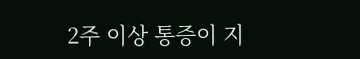2주 이상 통증이 지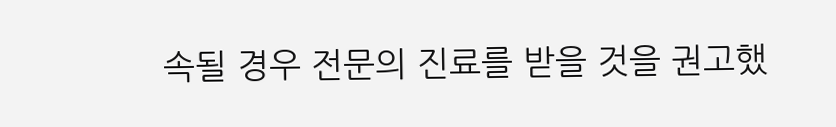속될 경우 전문의 진료를 받을 것을 권고했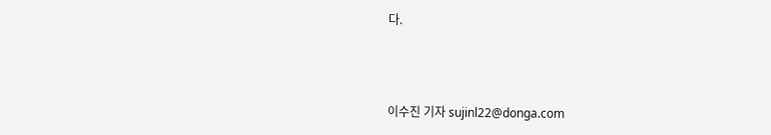다.



이수진 기자 sujinl22@donga.com